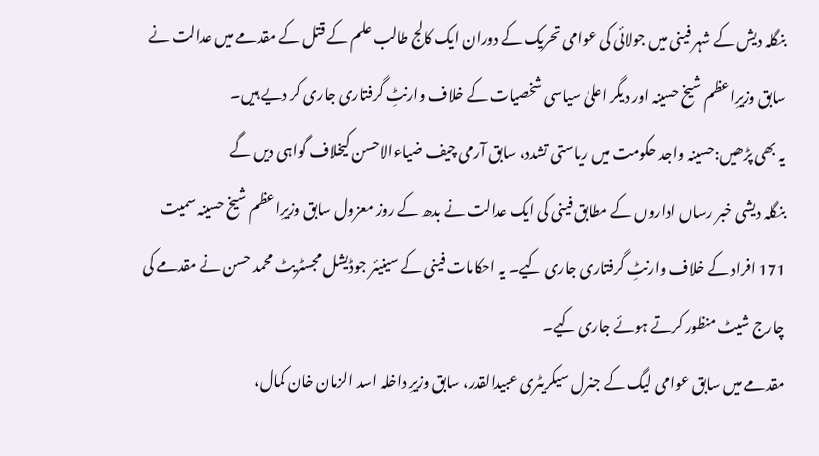بنگلہ دیش کے شہر فینی میں جولائی کی عوامی تحریک کے دوران ایک کالج طالب علم کے قتل کے مقدمے میں عدالت نے سابق وزیرِاعظم شیخ حسینہ اور دیگر اعلیٰ سیاسی شخصیات کے خلاف وارنٹِ گرفتاری جاری کر دیے ہیں۔
یہ بھی پڑھیں:حسینہ واجد حکومت میں ریاستی تشدد، سابق آرمی چیف ضیاءالاحسن کیخلاف گواہی دیں گے
بنگلہ دیشی خبر رساں اداروں کے مطابق فینی کی ایک عدالت نے بدھ کے روز معزول سابق وزیرِاعظم شیخ حسینہ سمیت 171 افراد کے خلاف وارنٹِ گرفتاری جاری کیے۔ یہ احکامات فینی کے سینیئر جوڈیشل مجسٹریٹ محمد حسن نے مقدمے کی چارج شیٹ منظور کرتے ہوئے جاری کیے۔
مقدمے میں سابق عوامی لیگ کے جنرل سیکریٹری عبیدالقدر، سابق وزیرِ داخلہ اسد الزمان خان کمال،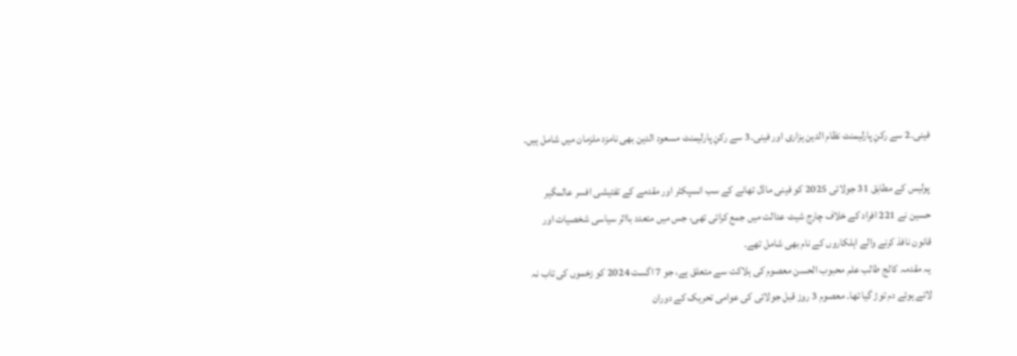فینی۔2 سے رکنِ پارلیمنٹ نظام الدین ہزاری اور فینی۔3 سے رکنِ پارلیمنٹ مسعود الدین بھی نامزد ملزمان میں شامل ہیں۔

پولیس کے مطابق 31 جولائی 2025 کو فینی ماڈل تھانے کے سب انسپکٹر اور مقدمے کے تفتیشی افسر عالمگیر حسین نے 221 افراد کے خلاف چارج شیٹ عدالت میں جمع کرائی تھی، جس میں متعدد بااثر سیاسی شخصیات اور قانون نافذ کرنے والے اہلکاروں کے نام بھی شامل تھے۔
یہ مقدمہ کالج طالب علم محبوب الحسن معصوم کی ہلاکت سے متعلق ہے، جو 7 اگست 2024 کو زخموں کی تاب نہ لاتے ہوئے دم توڑ گیا تھا۔ معصوم 3 روز قبل جولائی کی عوامی تحریک کے دوران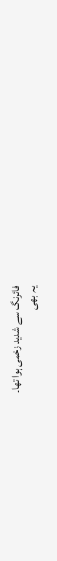فائرنگ سے شدید زخمی ہوا تھا۔
یہ بھی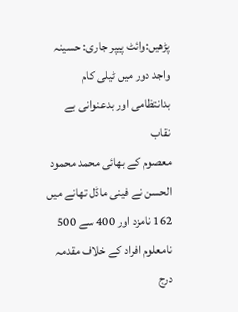پڑھیں:وائٹ پیپر جاری: حسینہ واجد دور میں ٹیلی کام بدانتظامی اور بدعنوانی بے نقاب
معصوم کے بھائی محمد محمود الحسن نے فینی ماڈل تھانے میں 162 نامزد اور 400 سے 500 نامعلوم افراد کے خلاف مقدمہ درج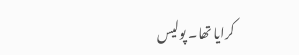کرایا تھا۔ پولیس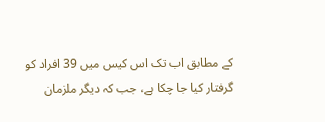کے مطابق اب تک اس کیس میں 39 افراد کو گرفتار کیا جا چکا ہے، جب کہ دیگر ملزمان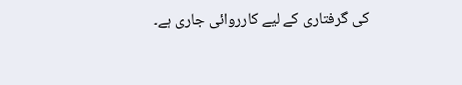کی گرفتاری کے لیے کارروائی جاری ہے۔